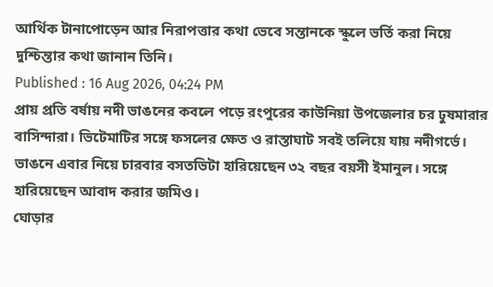আর্থিক টানাপোড়েন আর নিরাপত্তার কথা ভেবে সন্তানকে স্কুলে ভর্তি করা নিয়ে দুশ্চিন্তার কথা জানান তিনি।
Published : 16 Aug 2026, 04:24 PM
প্রায় প্রতি বর্ষায় নদী ভাঙনের কবলে পড়ে রংপুরের কাউনিয়া উপজেলার চর ঢুষমারার বাসিন্দারা। ভিটেমাটির সঙ্গে ফসলের ক্ষেত ও রাস্তাঘাট সবই তলিয়ে যায় নদীগর্ভে।
ভাঙনে এবার নিয়ে চারবার বসতভিটা হারিয়েছেন ৩২ বছর বয়সী ইমানুল। সঙ্গে হারিয়েছেন আবাদ করার জমিও।
ঘোড়ার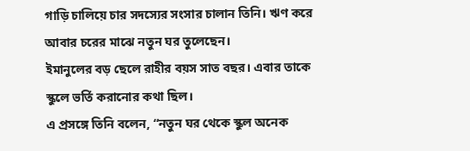গাড়ি চালিয়ে চার সদস্যের সংসার চালান তিনি। ঋণ করে আবার চরের মাঝে নতুন ঘর তুলেছেন।
ইমানুলের বড় ছেলে রাহীর বয়স সাত বছর। এবার তাকে স্কুলে ভর্তি করানোর কথা ছিল।
এ প্রসঙ্গে তিনি বলেন, “নতুন ঘর থেকে স্কুল অনেক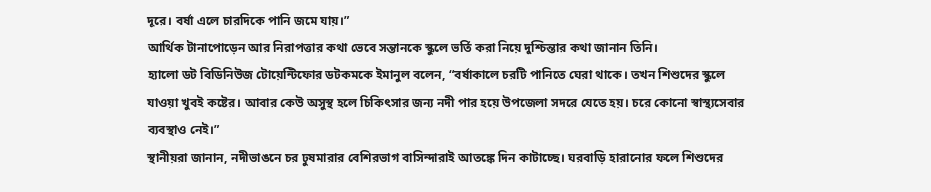দূরে। বর্ষা এলে চারদিকে পানি জমে যায়।”
আর্থিক টানাপোড়েন আর নিরাপত্তার কথা ভেবে সন্তানকে স্কুলে ভর্তি করা নিয়ে দুশ্চিন্তার কথা জানান তিনি।
হ্যালো ডট বিডিনিউজ টোয়েন্টিফোর ডটকমকে ইমানুল বলেন, “বর্ষাকালে চরটি পানিতে ঘেরা থাকে। তখন শিশুদের স্কুলে যাওয়া খুবই কষ্টের। আবার কেউ অসুস্থ হলে চিকিৎসার জন্য নদী পার হয়ে উপজেলা সদরে যেতে হয়। চরে কোনো স্বাস্থ্যসেবার ব্যবস্থাও নেই।”
স্থানীয়রা জানান, নদীভাঙনে চর ঢুষমারার বেশিরভাগ বাসিন্দারাই আতঙ্কে দিন কাটাচ্ছে। ঘরবাড়ি হারানোর ফলে শিশুদের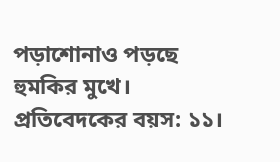পড়াশোনাও পড়ছে হুমকির মুখে।
প্রতিবেদকের বয়স: ১১।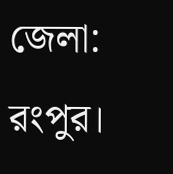জেলা: রংপুর।